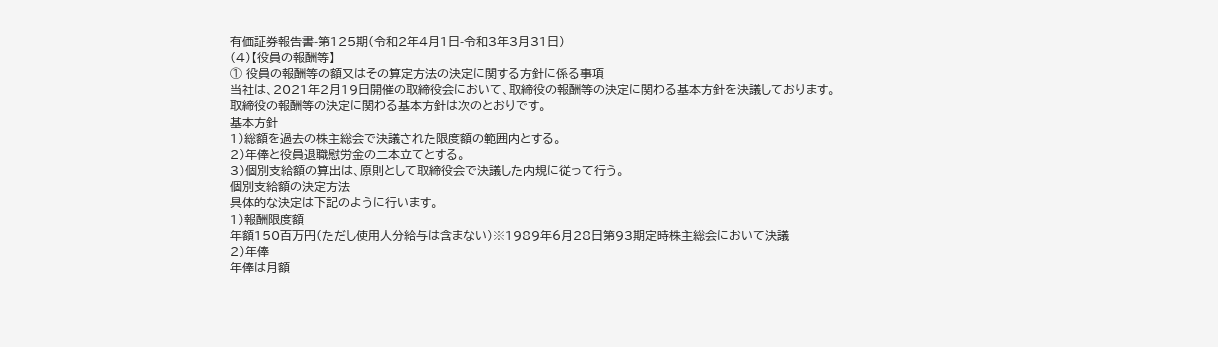有価証券報告書-第125期(令和2年4月1日-令和3年3月31日)
(4)【役員の報酬等】
① 役員の報酬等の額又はその算定方法の決定に関する方針に係る事項
当社は、2021年2月19日開催の取締役会において、取締役の報酬等の決定に関わる基本方針を決議しております。
取締役の報酬等の決定に関わる基本方針は次のとおりです。
基本方針
1)総額を過去の株主総会で決議された限度額の範囲内とする。
2)年俸と役員退職慰労金の二本立てとする。
3)個別支給額の算出は、原則として取締役会で決議した内規に従って行う。
個別支給額の決定方法
具体的な決定は下記のように行います。
1)報酬限度額
年額150百万円(ただし使用人分給与は含まない)※1989年6月28日第93期定時株主総会において決議
2)年俸
年俸は月額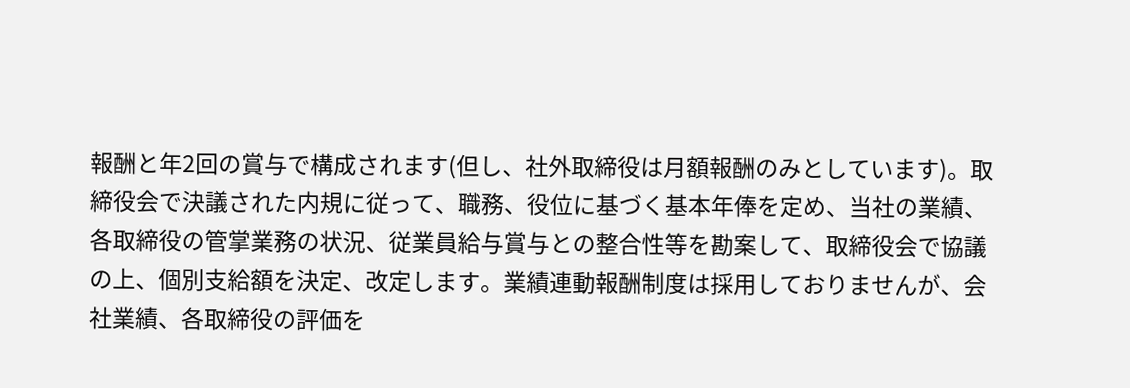報酬と年2回の賞与で構成されます(但し、社外取締役は月額報酬のみとしています)。取締役会で決議された内規に従って、職務、役位に基づく基本年俸を定め、当社の業績、各取締役の管掌業務の状況、従業員給与賞与との整合性等を勘案して、取締役会で協議の上、個別支給額を決定、改定します。業績連動報酬制度は採用しておりませんが、会社業績、各取締役の評価を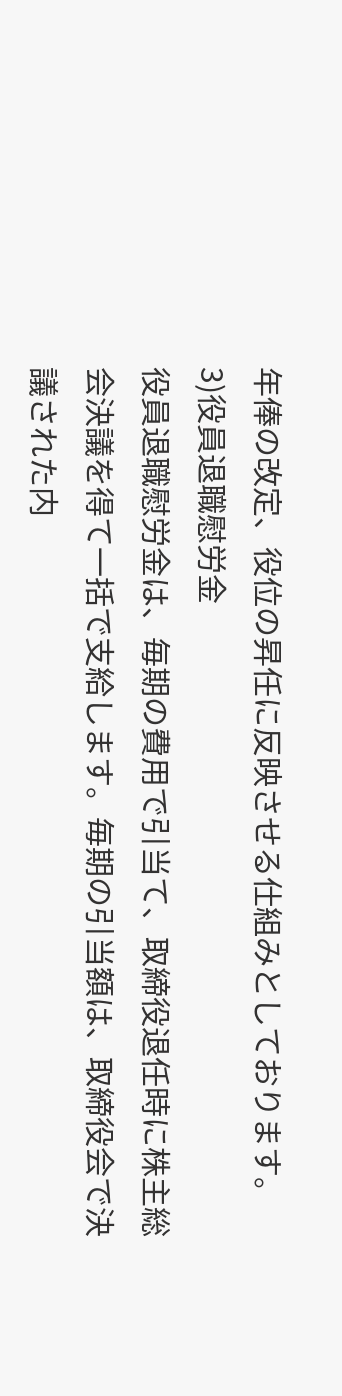年俸の改定、役位の昇任に反映させる仕組みとしております。
3)役員退職慰労金
役員退職慰労金は、毎期の費用で引当て、取締役退任時に株主総会決議を得て一括で支給します。毎期の引当額は、取締役会で決議された内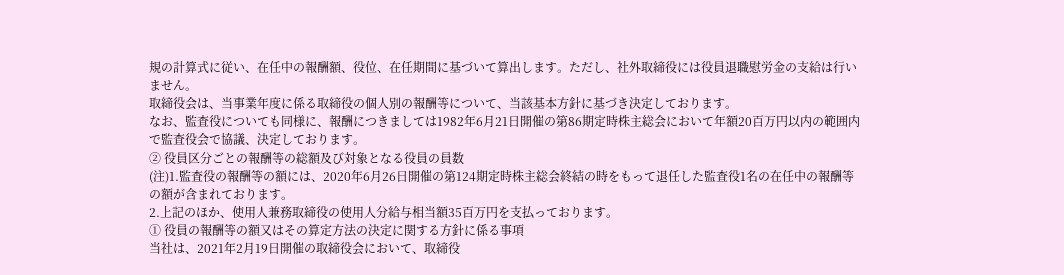規の計算式に従い、在任中の報酬額、役位、在任期間に基づいて算出します。ただし、社外取締役には役員退職慰労金の支給は行いません。
取締役会は、当事業年度に係る取締役の個人別の報酬等について、当該基本方針に基づき決定しております。
なお、監査役についても同様に、報酬につきましては1982年6月21日開催の第86期定時株主総会において年額20百万円以内の範囲内で監査役会で協議、決定しております。
② 役員区分ごとの報酬等の総額及び対象となる役員の員数
(注)1.監査役の報酬等の額には、2020年6月26日開催の第124期定時株主総会終結の時をもって退任した監査役1名の在任中の報酬等の額が含まれております。
2.上記のほか、使用人兼務取締役の使用人分給与相当額35百万円を支払っております。
① 役員の報酬等の額又はその算定方法の決定に関する方針に係る事項
当社は、2021年2月19日開催の取締役会において、取締役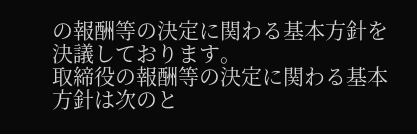の報酬等の決定に関わる基本方針を決議しております。
取締役の報酬等の決定に関わる基本方針は次のと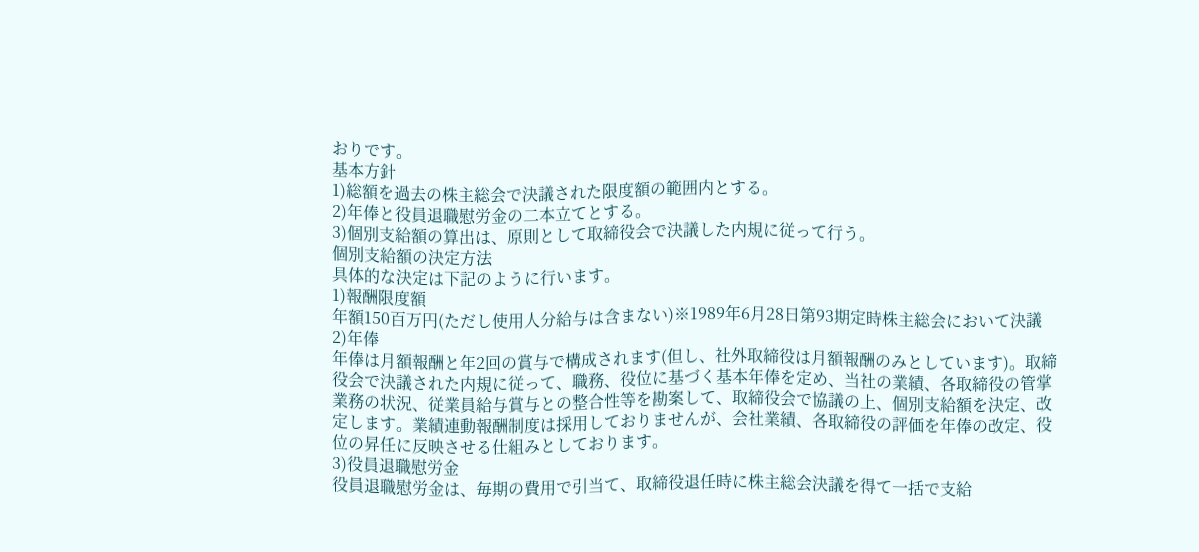おりです。
基本方針
1)総額を過去の株主総会で決議された限度額の範囲内とする。
2)年俸と役員退職慰労金の二本立てとする。
3)個別支給額の算出は、原則として取締役会で決議した内規に従って行う。
個別支給額の決定方法
具体的な決定は下記のように行います。
1)報酬限度額
年額150百万円(ただし使用人分給与は含まない)※1989年6月28日第93期定時株主総会において決議
2)年俸
年俸は月額報酬と年2回の賞与で構成されます(但し、社外取締役は月額報酬のみとしています)。取締役会で決議された内規に従って、職務、役位に基づく基本年俸を定め、当社の業績、各取締役の管掌業務の状況、従業員給与賞与との整合性等を勘案して、取締役会で協議の上、個別支給額を決定、改定します。業績連動報酬制度は採用しておりませんが、会社業績、各取締役の評価を年俸の改定、役位の昇任に反映させる仕組みとしております。
3)役員退職慰労金
役員退職慰労金は、毎期の費用で引当て、取締役退任時に株主総会決議を得て一括で支給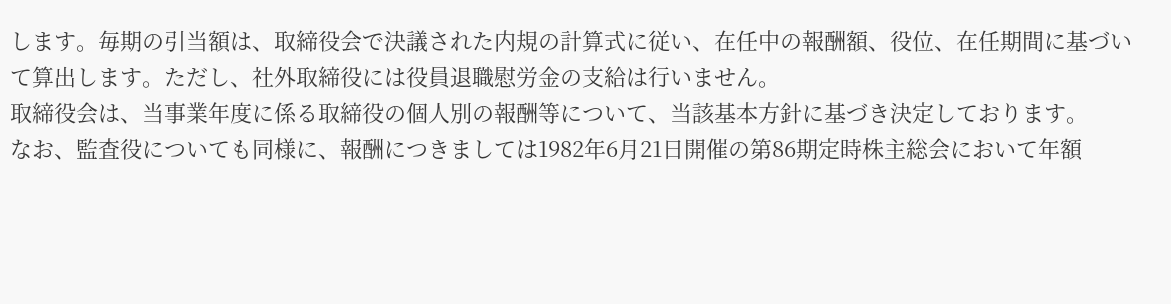します。毎期の引当額は、取締役会で決議された内規の計算式に従い、在任中の報酬額、役位、在任期間に基づいて算出します。ただし、社外取締役には役員退職慰労金の支給は行いません。
取締役会は、当事業年度に係る取締役の個人別の報酬等について、当該基本方針に基づき決定しております。
なお、監査役についても同様に、報酬につきましては1982年6月21日開催の第86期定時株主総会において年額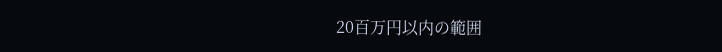20百万円以内の範囲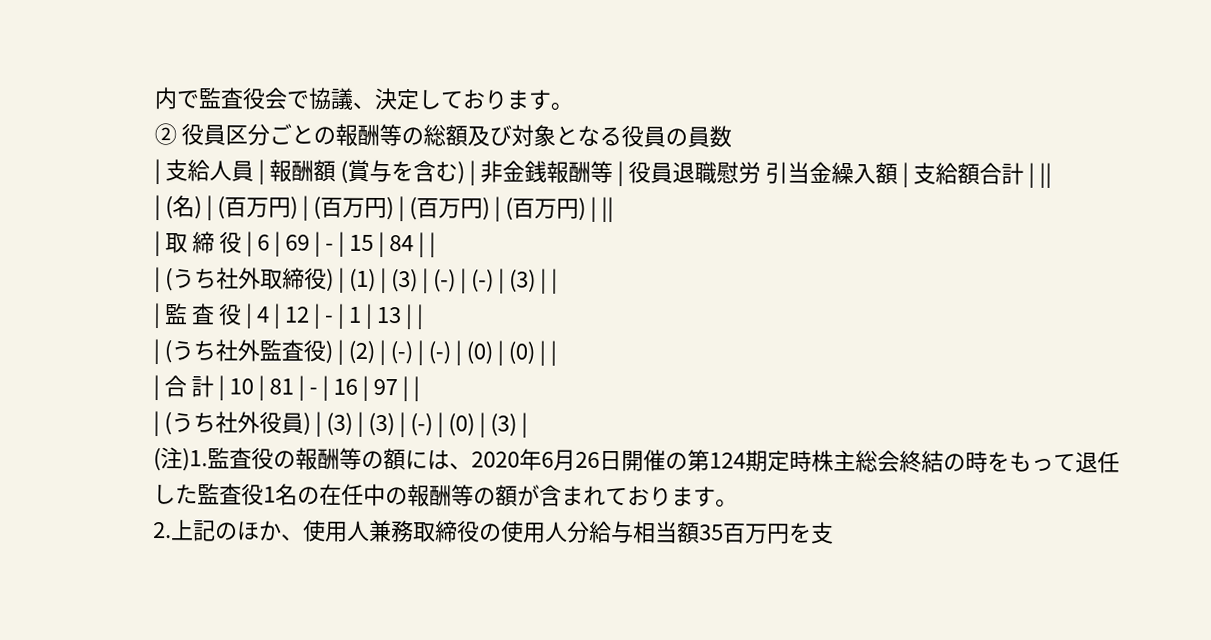内で監査役会で協議、決定しております。
② 役員区分ごとの報酬等の総額及び対象となる役員の員数
| 支給人員 | 報酬額 (賞与を含む) | 非金銭報酬等 | 役員退職慰労 引当金繰入額 | 支給額合計 | ||
| (名) | (百万円) | (百万円) | (百万円) | (百万円) | ||
| 取 締 役 | 6 | 69 | - | 15 | 84 | |
| (うち社外取締役) | (1) | (3) | (-) | (-) | (3) | |
| 監 査 役 | 4 | 12 | - | 1 | 13 | |
| (うち社外監査役) | (2) | (-) | (-) | (0) | (0) | |
| 合 計 | 10 | 81 | - | 16 | 97 | |
| (うち社外役員) | (3) | (3) | (-) | (0) | (3) |
(注)1.監査役の報酬等の額には、2020年6月26日開催の第124期定時株主総会終結の時をもって退任した監査役1名の在任中の報酬等の額が含まれております。
2.上記のほか、使用人兼務取締役の使用人分給与相当額35百万円を支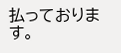払っております。